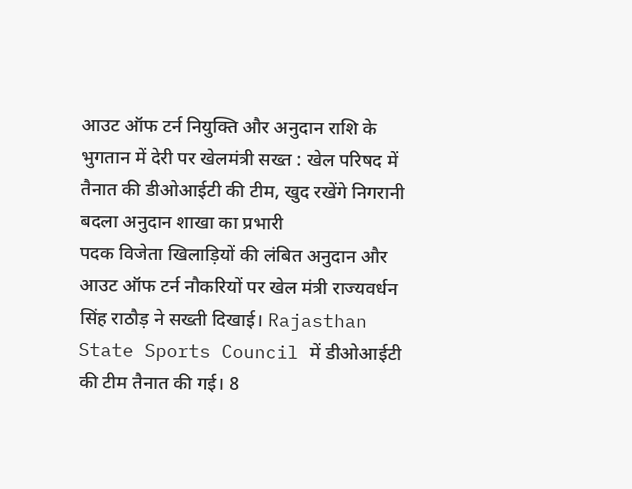आउट ऑफ टर्न नियुक्ति और अनुदान राशि के भुगतान में देरी पर खेलमंत्री सख्त : खेल परिषद में तैनात की डीओआईटी की टीम, खुद रखेंगे निगरानी
बदला अनुदान शाखा का प्रभारी
पदक विजेता खिलाड़ियों की लंबित अनुदान और आउट ऑफ टर्न नौकरियों पर खेल मंत्री राज्यवर्धन सिंह राठौड़ ने सख्ती दिखाई। Rajasthan State Sports Council में डीओआईटी की टीम तैनात की गई। 8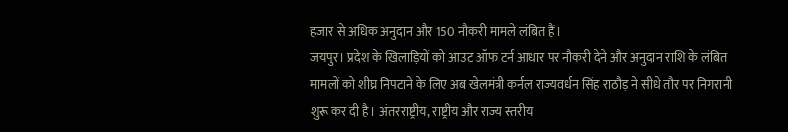हजार से अधिक अनुदान और 150 नौकरी मामले लंबित हैं।
जयपुर। प्रदेश के खिलाड़ियों को आउट ऑफ टर्न आधार पर नौकरी देने और अनुदान राशि के लंबित मामलों को शीघ्र निपटाने के लिए अब खेलमंत्री कर्नल राज्यवर्धन सिंह राठौड़ ने सीधे तौर पर निगरानी शुरू कर दी है। अंतरराष्ट्रीय, राष्ट्रीय और राज्य स्तरीय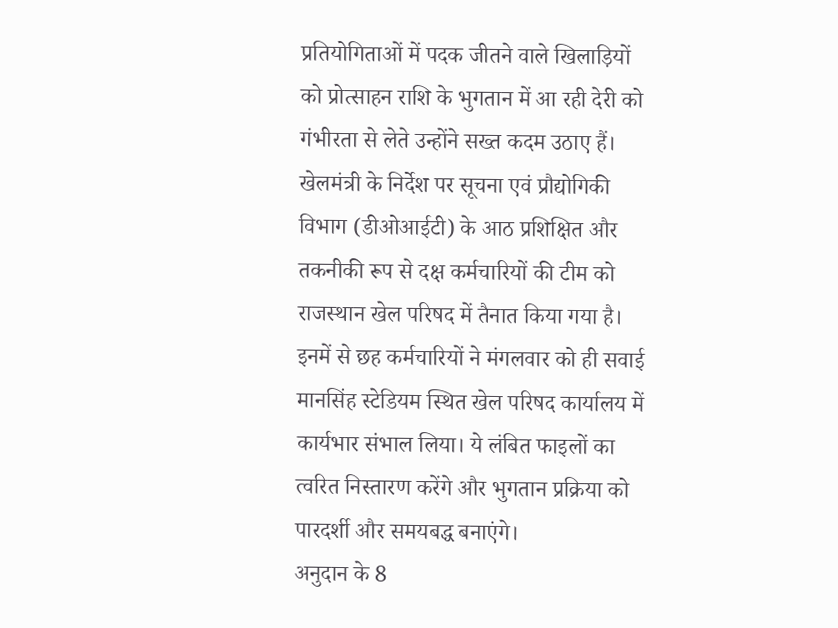प्रतियोगिताओं में पदक जीतने वाले खिलाड़ियों को प्रोत्साहन राशि के भुगतान में आ रही देरी को गंभीरता से लेते उन्होंने सख्त कदम उठाए हैं। खेलमंत्री के निर्देश पर सूचना एवं प्रौद्योगिकी विभाग (डीओआईटी) के आठ प्रशिक्षित और तकनीकी रूप से दक्ष कर्मचारियों की टीम को राजस्थान खेल परिषद में तैनात किया गया है। इनमें से छह कर्मचारियों ने मंगलवार को ही सवाई मानसिंह स्टेडियम स्थित खेल परिषद कार्यालय में कार्यभार संभाल लिया। ये लंबित फाइलों का त्वरित निस्तारण करेंगे और भुगतान प्रक्रिया को पारदर्शी और समयबद्ध बनाएंगे।
अनुदान के 8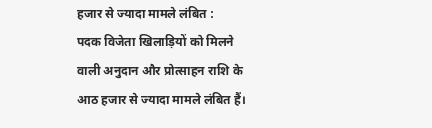हजार से ज्यादा मामले लंबित :
पदक विजेता खिलाड़ियों को मिलने वाली अनुदान और प्रोत्साहन राशि के आठ हजार से ज्यादा मामले लंबित हैं।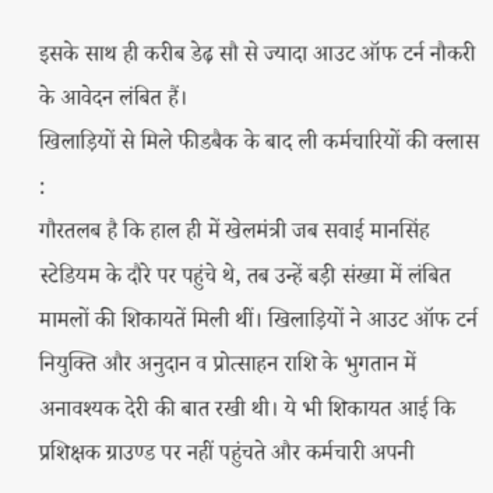इसके साथ ही करीब डेढ़ सौ से ज्यादा आउट ऑफ टर्न नौकरी के आवेदन लंबित हैं।
खिलाड़ियों से मिले फीडबैक के बाद ली कर्मचारियों की क्लास :
गौरतलब है कि हाल ही में खेलमंत्री जब सवाई मानसिंह स्टेडियम के दौरे पर पहुंचे थे, तब उन्हें बड़ी संख्या में लंबित मामलों की शिकायतें मिली थीं। खिलाड़ियों ने आउट ऑफ टर्न नियुक्ति और अनुदान व प्रोत्साहन राशि के भुगतान में अनावश्यक देरी की बात रखी थी। ये भी शिकायत आई कि प्रशिक्षक ग्राउण्ड पर नहीं पहुंचते और कर्मचारी अपनी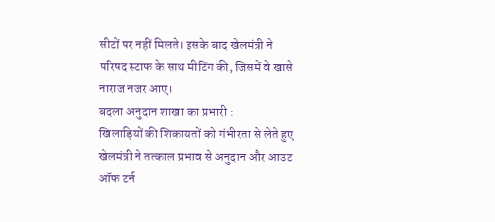सीटों पर नहीं मिलते। इसके बाद खेलमंत्री ने परिषद स्टाफ के साथ मीटिंग की, जिसमें वे खासे नाराज नजर आए।
बदला अनुदान शाखा का प्रभारी :
खिलाड़ियों की शिकायतों को गंभीरता से लेते हुए खेलमंत्री ने तत्काल प्रभाव से अनुदान और आउट ऑफ टर्न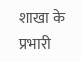शाखा के प्रभारी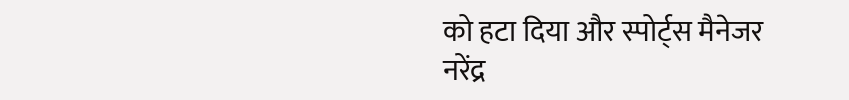को हटा दिया और स्पोर्ट्स मैनेजर नरेंद्र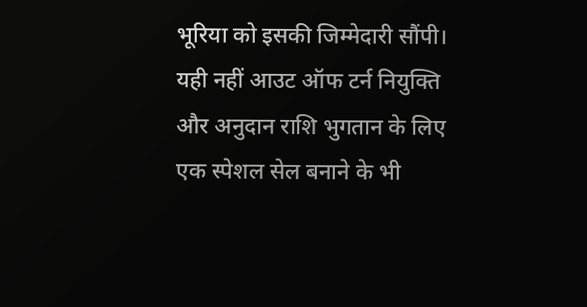भूरिया को इसकी जिम्मेदारी सौंपी। यही नहीं आउट ऑफ टर्न नियुक्ति और अनुदान राशि भुगतान के लिए एक स्पेशल सेल बनाने के भी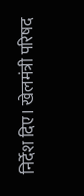निर्देश दिए। खेलमंत्री परिषद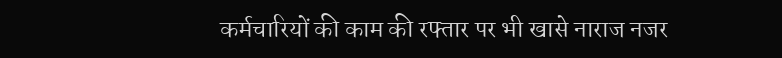कर्मचारियों की काम की रफ्तार पर भी खासे नाराज नजर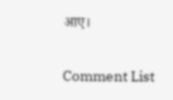आए।

Comment List